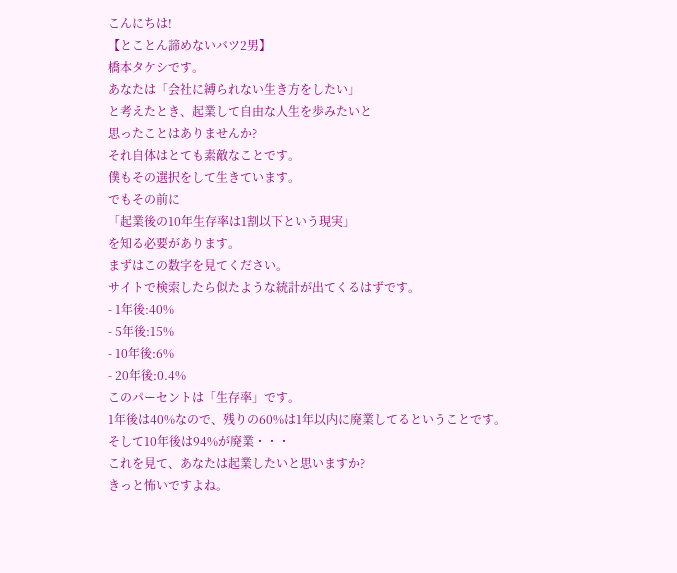こんにちは!
【とことん諦めないバツ2男】
橋本タケシです。
あなたは「会社に縛られない生き方をしたい」
と考えたとき、起業して自由な人生を歩みたいと
思ったことはありませんか?
それ自体はとても素敵なことです。
僕もその選択をして生きています。
でもその前に
「起業後の10年生存率は1割以下という現実」
を知る必要があります。
まずはこの数字を見てください。
サイトで検索したら似たような統計が出てくるはずです。
- 1年後:40%
- 5年後:15%
- 10年後:6%
- 20年後:0.4%
このパーセントは「生存率」です。
1年後は40%なので、残りの60%は1年以内に廃業してるということです。
そして10年後は94%が廃業・・・
これを見て、あなたは起業したいと思いますか?
きっと怖いですよね。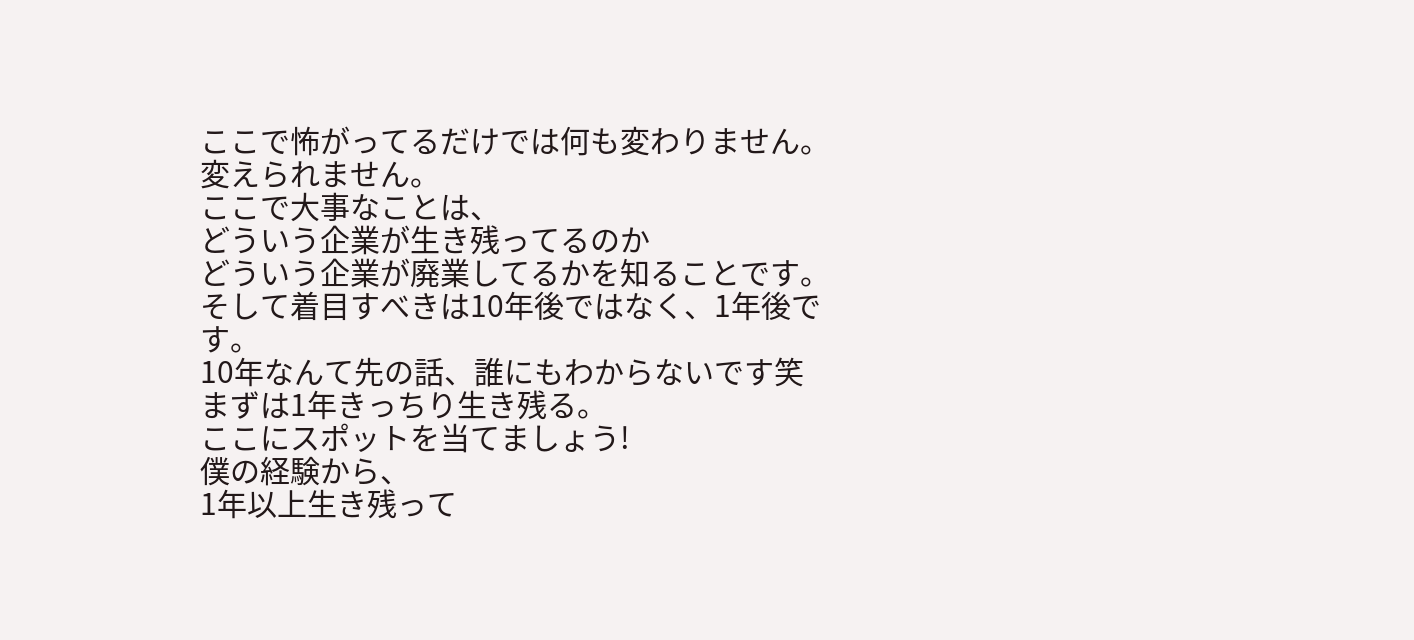ここで怖がってるだけでは何も変わりません。変えられません。
ここで大事なことは、
どういう企業が生き残ってるのか
どういう企業が廃業してるかを知ることです。
そして着目すべきは10年後ではなく、1年後です。
10年なんて先の話、誰にもわからないです笑
まずは1年きっちり生き残る。
ここにスポットを当てましょう!
僕の経験から、
1年以上生き残って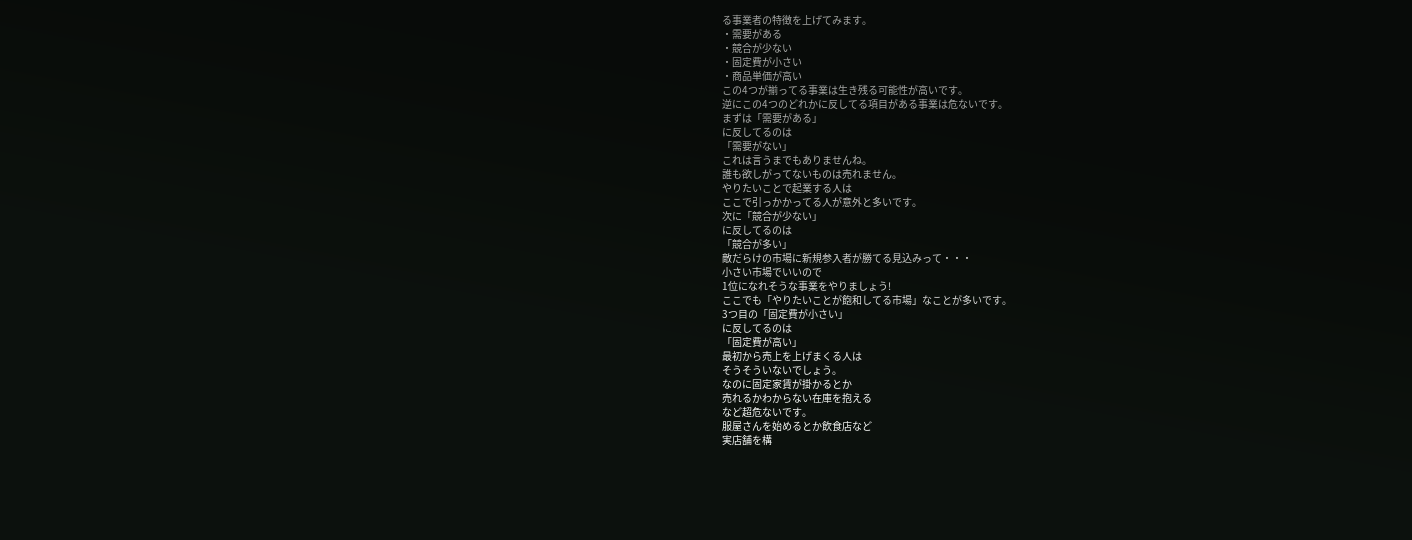る事業者の特徴を上げてみます。
・需要がある
・競合が少ない
・固定費が小さい
・商品単価が高い
この4つが揃ってる事業は生き残る可能性が高いです。
逆にこの4つのどれかに反してる項目がある事業は危ないです。
まずは「需要がある」
に反してるのは
「需要がない」
これは言うまでもありませんね。
誰も欲しがってないものは売れません。
やりたいことで起業する人は
ここで引っかかってる人が意外と多いです。
次に「競合が少ない」
に反してるのは
「競合が多い」
敵だらけの市場に新規参入者が勝てる見込みって・・・
小さい市場でいいので
1位になれそうな事業をやりましょう!
ここでも「やりたいことが飽和してる市場」なことが多いです。
3つ目の「固定費が小さい」
に反してるのは
「固定費が高い」
最初から売上を上げまくる人は
そうそういないでしょう。
なのに固定家賃が掛かるとか
売れるかわからない在庫を抱える
など超危ないです。
服屋さんを始めるとか飲食店など
実店舗を構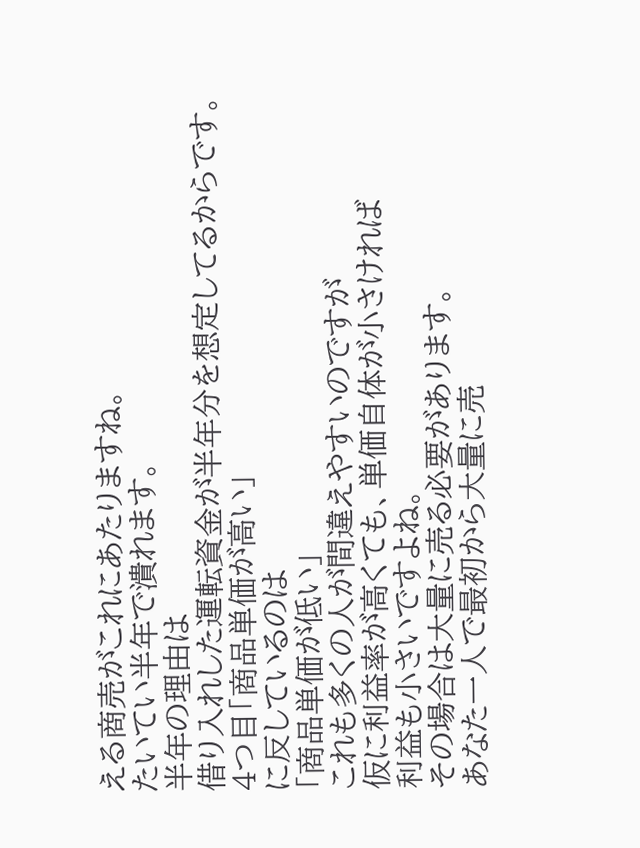える商売がこれにあたりますね。
たいてい半年で潰れます。
半年の理由は
借り入れした運転資金が半年分を想定してるからです。
4つ目「商品単価が高い」
に反しているのは
「商品単価が低い」
これも多くの人が間違えやすいのですが
仮に利益率が高くても、単価自体が小さければ
利益も小さいですよね。
その場合は大量に売る必要があります。
あなた一人で最初から大量に売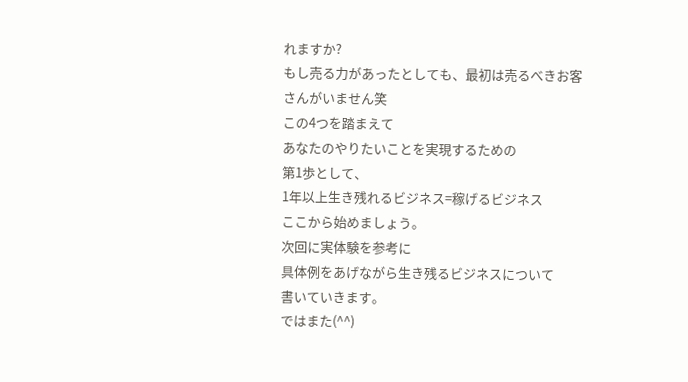れますか?
もし売る力があったとしても、最初は売るべきお客さんがいません笑
この4つを踏まえて
あなたのやりたいことを実現するための
第1歩として、
1年以上生き残れるビジネス=稼げるビジネス
ここから始めましょう。
次回に実体験を参考に
具体例をあげながら生き残るビジネスについて
書いていきます。
ではまた(^^)